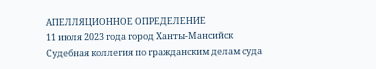АПЕЛЛЯЦИОННОЕ ОПРЕДЕЛЕНИЕ
11 июля 2023 года город Ханты-Мансийск
Судебная коллегия по гражданским делам суда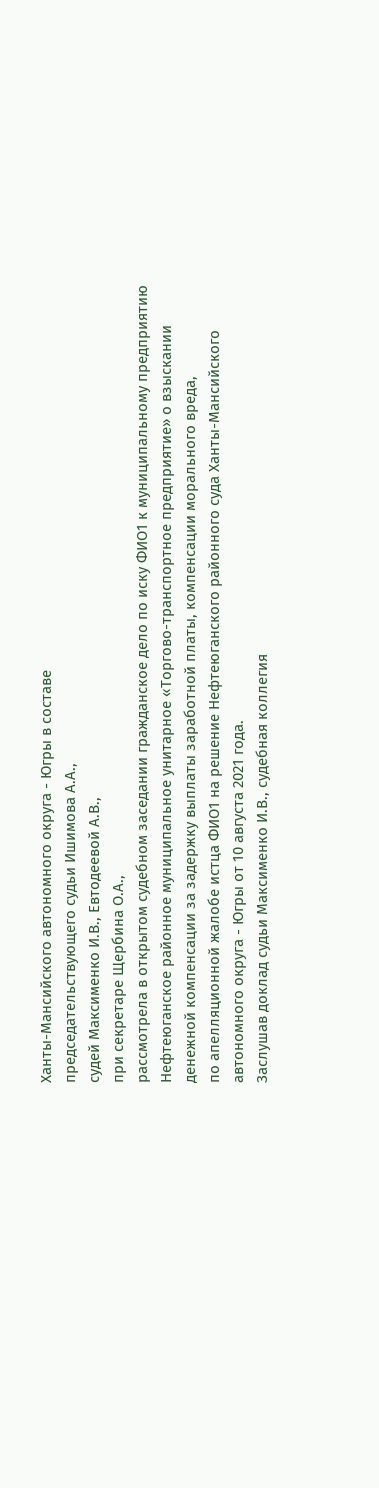Ханты-Мансийского автономного округа - Югры в составе
председательствующего судьи Ишимова А.А.,
судей Максименко И.В., Евтодеевой А.В.,
при секретаре Щербина О.А.,
рассмотрела в открытом судебном заседании гражданское дело по иску ФИО1 к муниципальному предприятию Нефтеюганское районное муниципальное унитарное «Торгово-транспортное предприятие» о взыскании денежной компенсации за задержку выплаты заработной платы, компенсации морального вреда,
по апелляционной жалобе истца ФИО1 на решение Нефтеюганского районного суда Ханты-Мансийского автономного округа - Югры от 10 августа 2021 года.
Заслушав доклад судьи Максименко И.В., судебная коллегия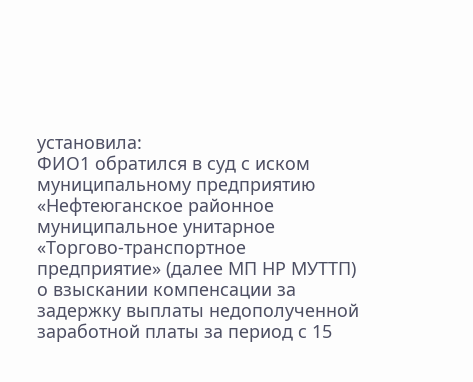установила:
ФИО1 обратился в суд с иском муниципальному предприятию «Нефтеюганское районное муниципальное унитарное «Торгово-транспортное предприятие» (далее МП НР МУТТП) о взыскании компенсации за задержку выплаты недополученной заработной платы за период с 15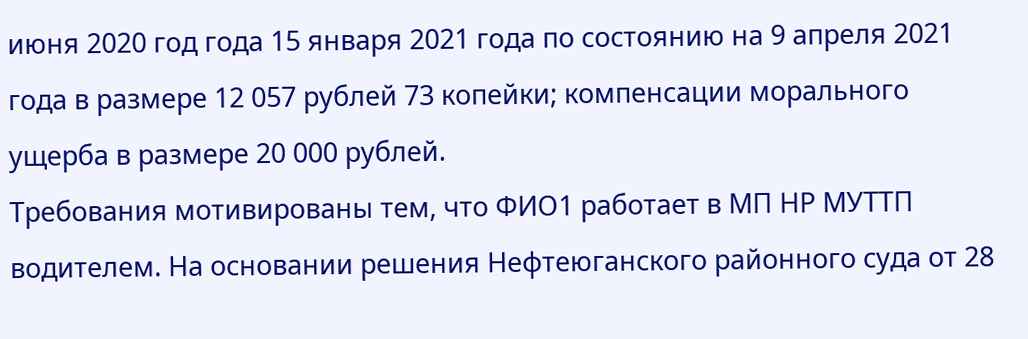июня 2020 год года 15 января 2021 года по состоянию на 9 апреля 2021 года в размере 12 057 рублей 73 копейки; компенсации морального ущерба в размере 20 000 рублей.
Требования мотивированы тем, что ФИО1 работает в МП НР МУТТП водителем. На основании решения Нефтеюганского районного суда от 28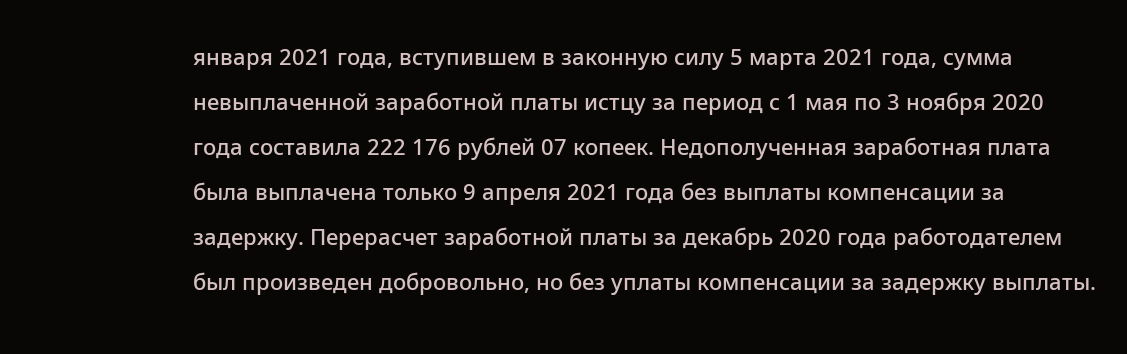января 2021 года, вступившем в законную силу 5 марта 2021 года, сумма невыплаченной заработной платы истцу за период с 1 мая по 3 ноября 2020 года составила 222 176 рублей 07 копеек. Недополученная заработная плата была выплачена только 9 апреля 2021 года без выплаты компенсации за задержку. Перерасчет заработной платы за декабрь 2020 года работодателем был произведен добровольно, но без уплаты компенсации за задержку выплаты.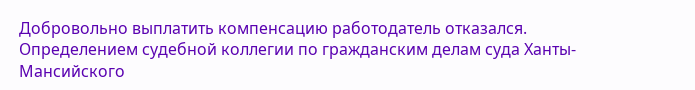Добровольно выплатить компенсацию работодатель отказался. Определением судебной коллегии по гражданским делам суда Ханты-Мансийского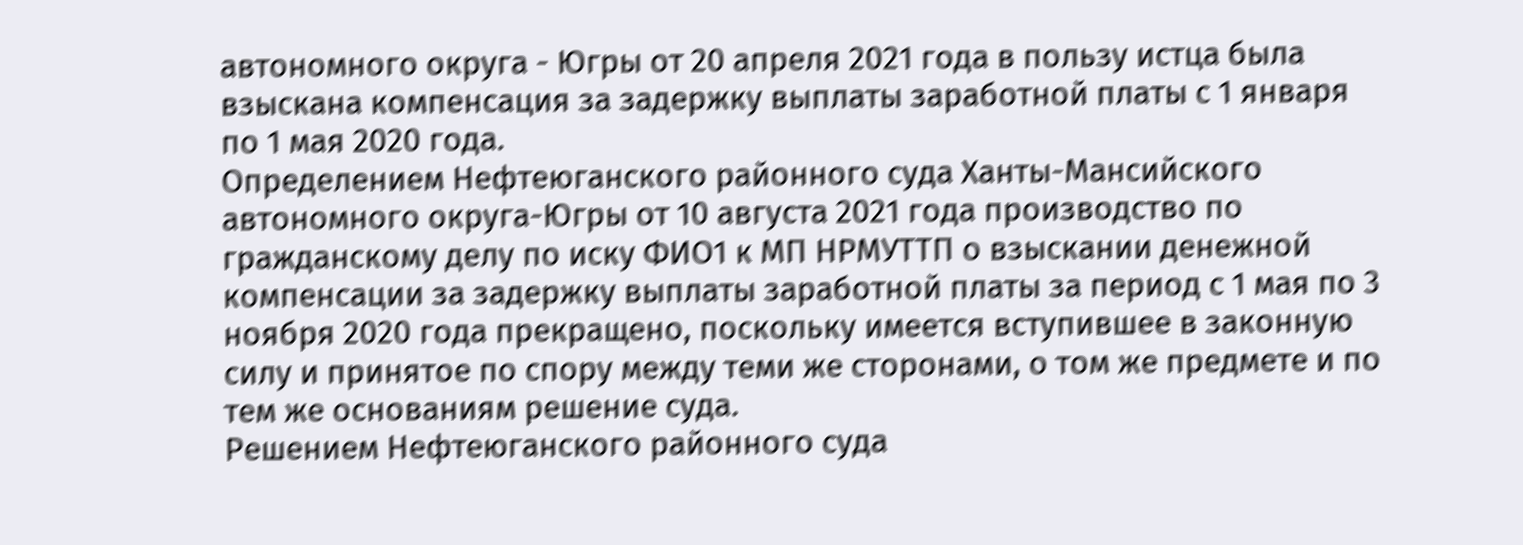автономного округа - Югры от 20 апреля 2021 года в пользу истца была взыскана компенсация за задержку выплаты заработной платы с 1 января по 1 мая 2020 года.
Определением Нефтеюганского районного суда Ханты-Мансийского автономного округа-Югры от 10 августа 2021 года производство по гражданскому делу по иску ФИО1 к МП НРМУТТП о взыскании денежной компенсации за задержку выплаты заработной платы за период с 1 мая по 3 ноября 2020 года прекращено, поскольку имеется вступившее в законную силу и принятое по спору между теми же сторонами, о том же предмете и по тем же основаниям решение суда.
Решением Нефтеюганского районного суда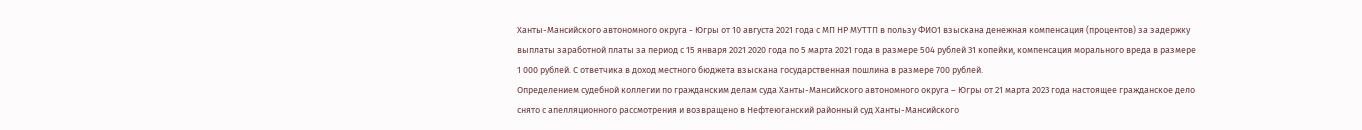Ханты-Мансийского автономного округа - Югры от 10 августа 2021 года с МП НР МУТТП в пользу ФИО1 взыскана денежная компенсация (процентов) за задержку выплаты заработной платы за период с 15 января 2021 2020 года по 5 марта 2021 года в размере 504 рублей 31 копейки, компенсация морального вреда в размере 1 000 рублей. С ответчика в доход местного бюджета взыскана государственная пошлина в размере 700 рублей.
Определением судебной коллегии по гражданским делам суда Ханты-Мансийского автономного округа – Югры от 21 марта 2023 года настоящее гражданское дело снято с апелляционного рассмотрения и возвращено в Нефтеюганский районный суд Ханты-Мансийского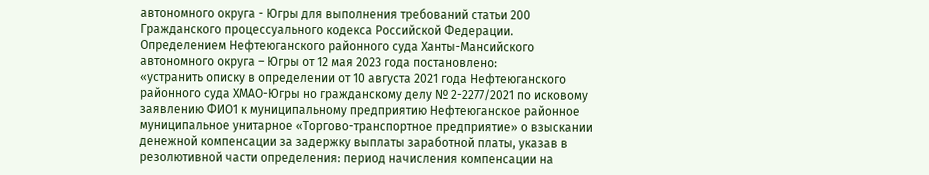автономного округа - Югры для выполнения требований статьи 200 Гражданского процессуального кодекса Российской Федерации.
Определением Нефтеюганского районного суда Ханты-Мансийского автономного округа – Югры от 12 мая 2023 года постановлено:
«устранить описку в определении от 10 августа 2021 года Нефтеюганского районного суда ХМАО-Югры но гражданскому делу № 2-2277/2021 по исковому заявлению ФИО1 к муниципальному предприятию Нефтеюганское районное муниципальное унитарное «Торгово-транспортное предприятие» о взыскании денежной компенсации за задержку выплаты заработной платы, указав в резолютивной части определения: период начисления компенсации на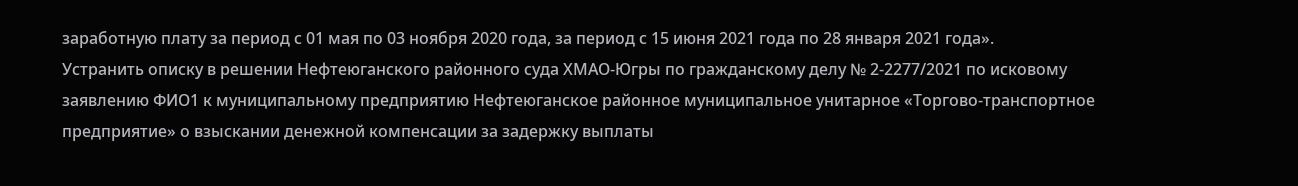заработную плату за период с 01 мая по 03 ноября 2020 года, за период с 15 июня 2021 года по 28 января 2021 года».
Устранить описку в решении Нефтеюганского районного суда ХМАО-Югры по гражданскому делу № 2-2277/2021 по исковому заявлению ФИО1 к муниципальному предприятию Нефтеюганское районное муниципальное унитарное «Торгово-транспортное предприятие» о взыскании денежной компенсации за задержку выплаты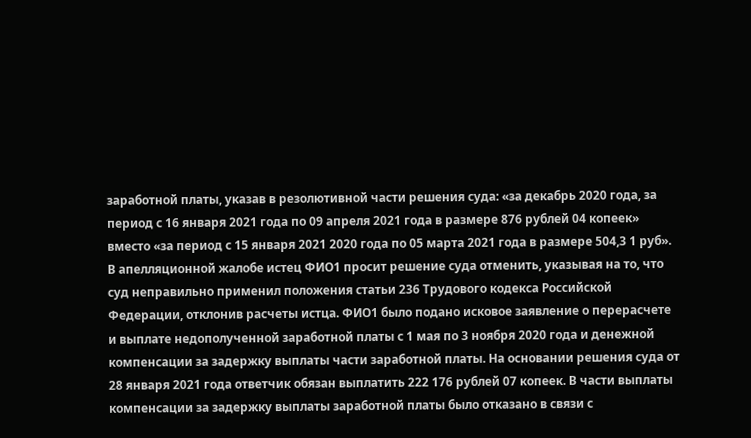заработной платы, указав в резолютивной части решения суда: «за декабрь 2020 года, за период с 16 января 2021 года по 09 апреля 2021 года в размере 876 рублей 04 копеек» вместо «за период с 15 января 2021 2020 года по 05 марта 2021 года в размере 504,3 1 руб».
В апелляционной жалобе истец ФИО1 просит решение суда отменить, указывая на то, что суд неправильно применил положения статьи 236 Трудового кодекса Российской Федерации, отклонив расчеты истца. ФИО1 было подано исковое заявление о перерасчете и выплате недополученной заработной платы с 1 мая по 3 ноября 2020 года и денежной компенсации за задержку выплаты части заработной платы. На основании решения суда от 28 января 2021 года ответчик обязан выплатить 222 176 рублей 07 копеек. В части выплаты компенсации за задержку выплаты заработной платы было отказано в связи с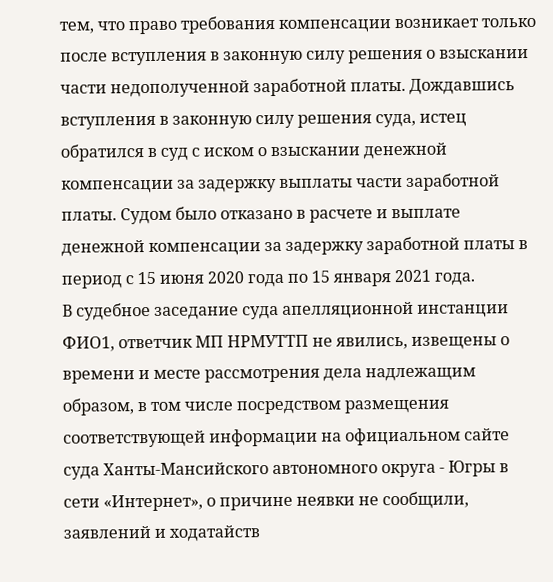тем, что право требования компенсации возникает только после вступления в законную силу решения о взыскании части недополученной заработной платы. Дождавшись вступления в законную силу решения суда, истец обратился в суд с иском о взыскании денежной компенсации за задержку выплаты части заработной платы. Судом было отказано в расчете и выплате денежной компенсации за задержку заработной платы в период с 15 июня 2020 года по 15 января 2021 года.
В судебное заседание суда апелляционной инстанции ФИО1, ответчик МП НРМУТТП не явились, извещены о времени и месте рассмотрения дела надлежащим образом, в том числе посредством размещения соответствующей информации на официальном сайте суда Ханты-Мансийского автономного округа - Югры в сети «Интернет», о причине неявки не сообщили, заявлений и ходатайств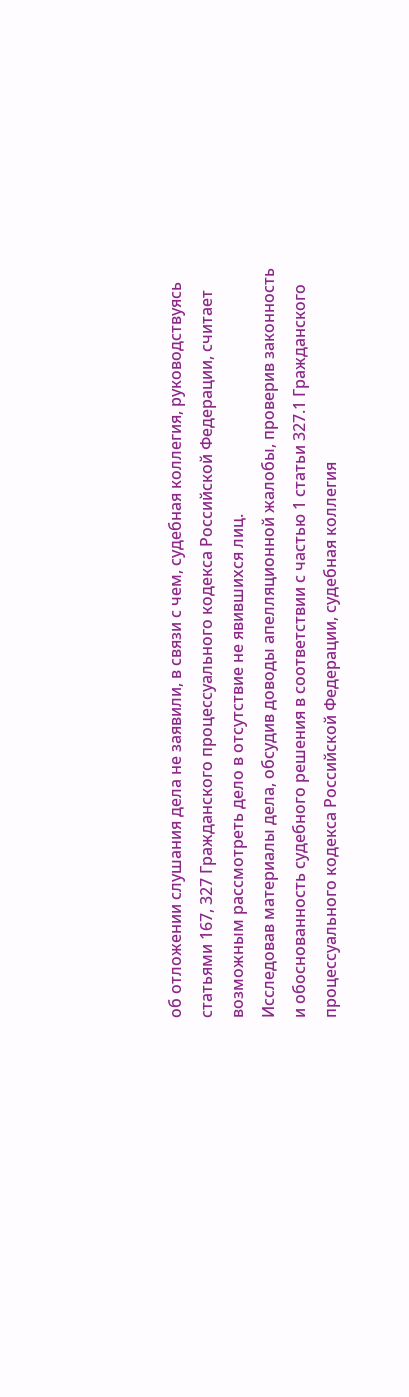об отложении слушания дела не заявили, в связи с чем, судебная коллегия, руководствуясь статьями 167, 327 Гражданского процессуального кодекса Российской Федерации, считает возможным рассмотреть дело в отсутствие не явившихся лиц.
Исследовав материалы дела, обсудив доводы апелляционной жалобы, проверив законность и обоснованность судебного решения в соответствии с частью 1 статьи 327.1 Гражданского процессуального кодекса Российской Федерации, судебная коллегия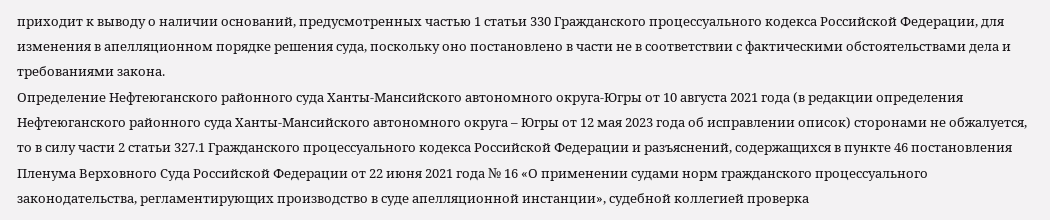приходит к выводу о наличии оснований, предусмотренных частью 1 статьи 330 Гражданского процессуального кодекса Российской Федерации, для изменения в апелляционном порядке решения суда, поскольку оно постановлено в части не в соответствии с фактическими обстоятельствами дела и требованиями закона.
Определение Нефтеюганского районного суда Ханты-Мансийского автономного округа-Югры от 10 августа 2021 года (в редакции определения Нефтеюганского районного суда Ханты-Мансийского автономного округа – Югры от 12 мая 2023 года об исправлении описок) сторонами не обжалуется, то в силу части 2 статьи 327.1 Гражданского процессуального кодекса Российской Федерации и разъяснений, содержащихся в пункте 46 постановления Пленума Верховного Суда Российской Федерации от 22 июня 2021 года № 16 «О применении судами норм гражданского процессуального законодательства, регламентирующих производство в суде апелляционной инстанции», судебной коллегией проверка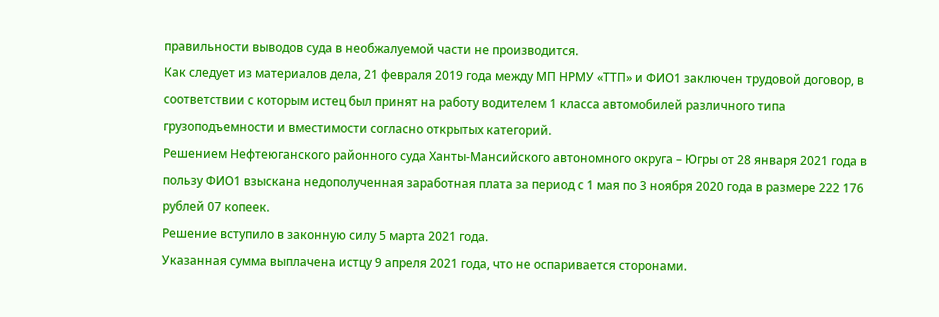правильности выводов суда в необжалуемой части не производится.
Как следует из материалов дела, 21 февраля 2019 года между МП НРМУ «ТТП» и ФИО1 заключен трудовой договор, в соответствии с которым истец был принят на работу водителем 1 класса автомобилей различного типа грузоподъемности и вместимости согласно открытых категорий.
Решением Нефтеюганского районного суда Ханты-Мансийского автономного округа – Югры от 28 января 2021 года в пользу ФИО1 взыскана недополученная заработная плата за период с 1 мая по 3 ноября 2020 года в размере 222 176 рублей 07 копеек.
Решение вступило в законную силу 5 марта 2021 года.
Указанная сумма выплачена истцу 9 апреля 2021 года, что не оспаривается сторонами.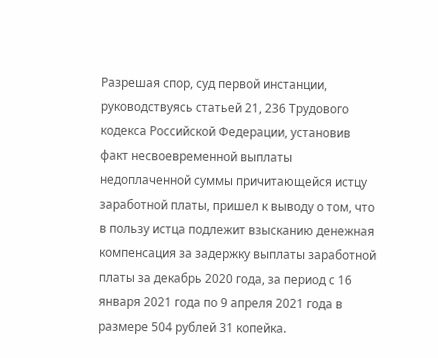Разрешая спор, суд первой инстанции, руководствуясь статьей 21, 236 Трудового кодекса Российской Федерации, установив факт несвоевременной выплаты недоплаченной суммы причитающейся истцу заработной платы, пришел к выводу о том, что в пользу истца подлежит взысканию денежная компенсация за задержку выплаты заработной платы за декабрь 2020 года, за период с 16 января 2021 года по 9 апреля 2021 года в размере 504 рублей 31 копейка.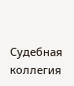Судебная коллегия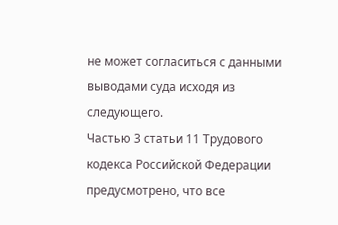не может согласиться с данными выводами суда исходя из следующего.
Частью 3 статьи 11 Трудового кодекса Российской Федерации предусмотрено, что все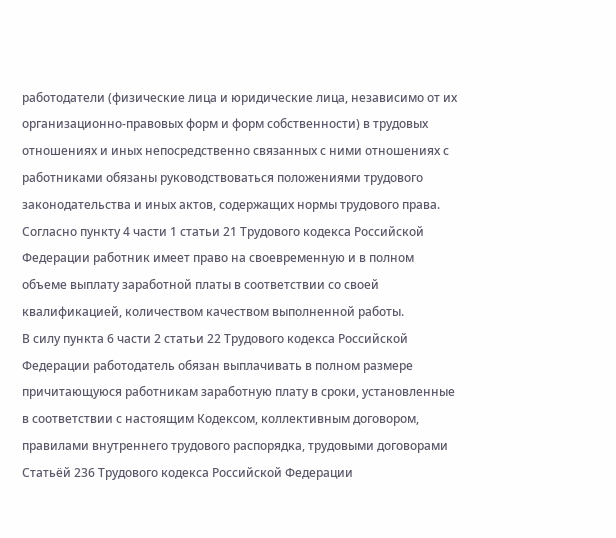работодатели (физические лица и юридические лица, независимо от их организационно-правовых форм и форм собственности) в трудовых отношениях и иных непосредственно связанных с ними отношениях с работниками обязаны руководствоваться положениями трудового законодательства и иных актов, содержащих нормы трудового права.
Согласно пункту 4 части 1 статьи 21 Трудового кодекса Российской Федерации работник имеет право на своевременную и в полном объеме выплату заработной платы в соответствии со своей квалификацией, количеством качеством выполненной работы.
В силу пункта 6 части 2 статьи 22 Трудового кодекса Российской Федерации работодатель обязан выплачивать в полном размере причитающуюся работникам заработную плату в сроки, установленные в соответствии с настоящим Кодексом, коллективным договором, правилами внутреннего трудового распорядка, трудовыми договорами
Статьёй 236 Трудового кодекса Российской Федерации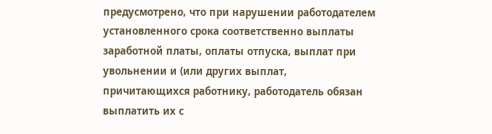предусмотрено, что при нарушении работодателем установленного срока соответственно выплаты заработной платы, оплаты отпуска, выплат при увольнении и (или других выплат, причитающихся работнику, работодатель обязан выплатить их с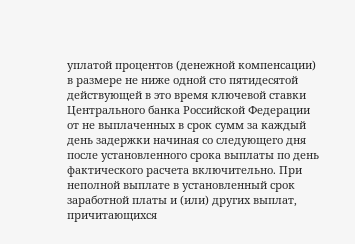уплатой процентов (денежной компенсации) в размере не ниже одной сто пятидесятой действующей в это время ключевой ставки Центрального банка Российской Федерации от не выплаченных в срок сумм за каждый день задержки начиная со следующего дня после установленного срока выплаты по день фактического расчета включительно. При неполной выплате в установленный срок заработной платы и (или) других выплат, причитающихся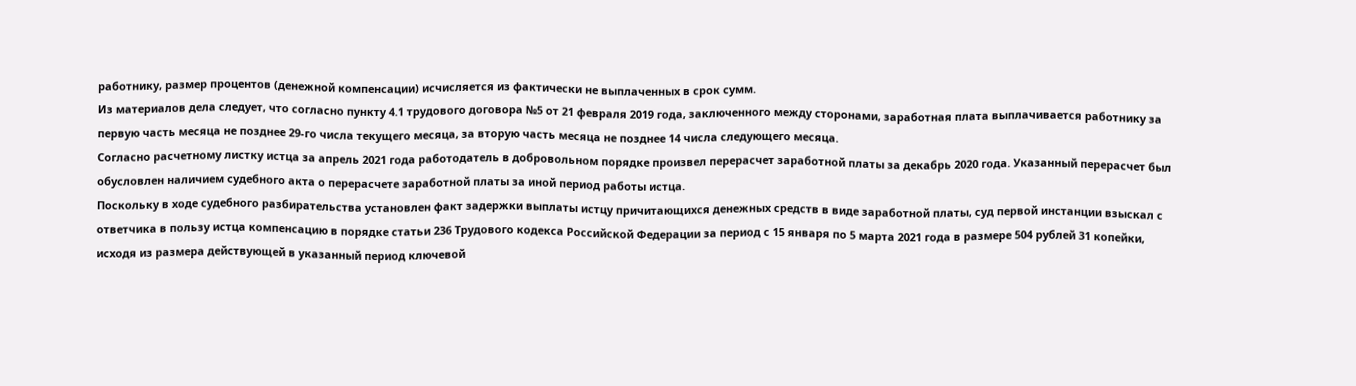работнику, размер процентов (денежной компенсации) исчисляется из фактически не выплаченных в срок сумм.
Из материалов дела следует, что согласно пункту 4.1 трудового договора №5 от 21 февраля 2019 года, заключенного между сторонами, заработная плата выплачивается работнику за первую часть месяца не позднее 29-го числа текущего месяца, за вторую часть месяца не позднее 14 числа следующего месяца.
Согласно расчетному листку истца за апрель 2021 года работодатель в добровольном порядке произвел перерасчет заработной платы за декабрь 2020 года. Указанный перерасчет был обусловлен наличием судебного акта о перерасчете заработной платы за иной период работы истца.
Поскольку в ходе судебного разбирательства установлен факт задержки выплаты истцу причитающихся денежных средств в виде заработной платы, суд первой инстанции взыскал с ответчика в пользу истца компенсацию в порядке статьи 236 Трудового кодекса Российской Федерации за период с 15 января по 5 марта 2021 года в размере 504 рублей 31 копейки, исходя из размера действующей в указанный период ключевой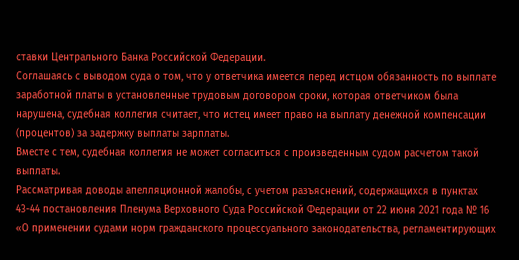ставки Центрального Банка Российской Федерации.
Соглашаясь с выводом суда о том, что у ответчика имеется перед истцом обязанность по выплате заработной платы в установленные трудовым договором сроки, которая ответчиком была нарушена, судебная коллегия считает, что истец имеет право на выплату денежной компенсации (процентов) за задержку выплаты зарплаты.
Вместе с тем, судебная коллегия не может согласиться с произведенным судом расчетом такой выплаты.
Рассматривая доводы апелляционной жалобы, с учетом разъяснений, содержащихся в пунктах 43-44 постановления Пленума Верховного Суда Российской Федерации от 22 июня 2021 года № 16 «О применении судами норм гражданского процессуального законодательства, регламентирующих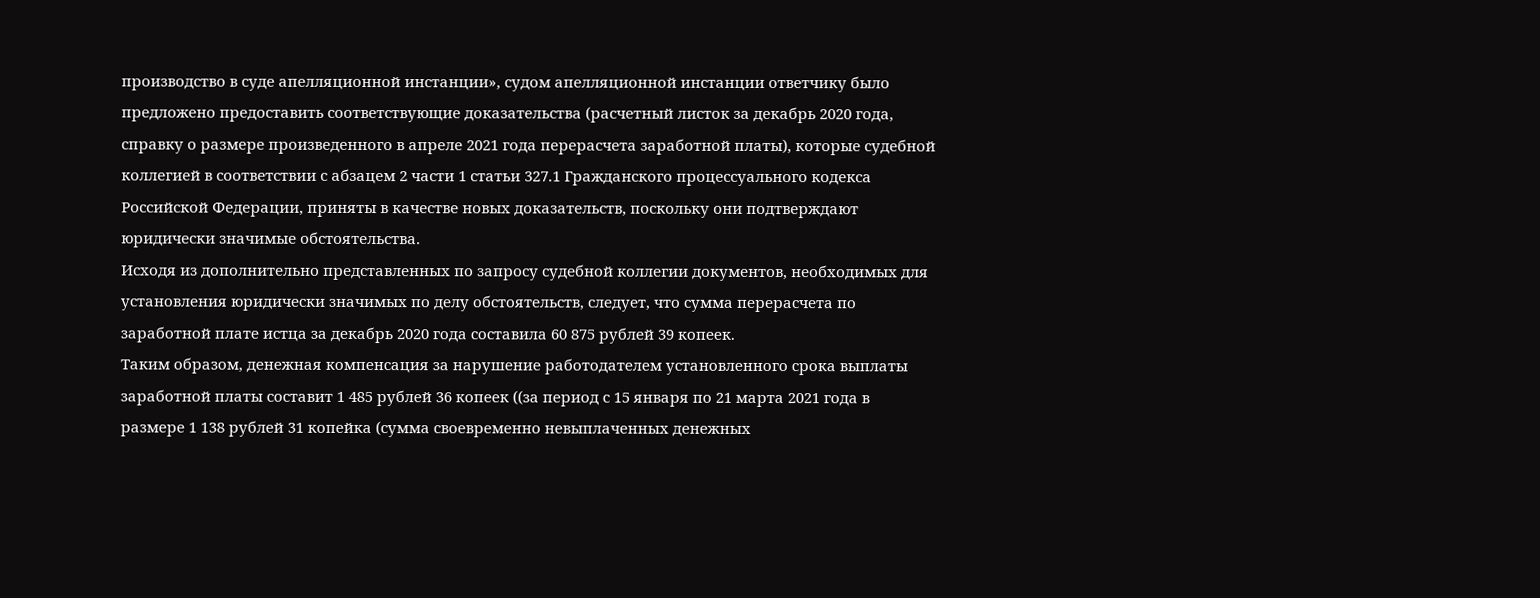производство в суде апелляционной инстанции», судом апелляционной инстанции ответчику было предложено предоставить соответствующие доказательства (расчетный листок за декабрь 2020 года, справку о размере произведенного в апреле 2021 года перерасчета заработной платы), которые судебной коллегией в соответствии с абзацем 2 части 1 статьи 327.1 Гражданского процессуального кодекса Российской Федерации, приняты в качестве новых доказательств, поскольку они подтверждают юридически значимые обстоятельства.
Исходя из дополнительно представленных по запросу судебной коллегии документов, необходимых для установления юридически значимых по делу обстоятельств, следует, что сумма перерасчета по заработной плате истца за декабрь 2020 года составила 60 875 рублей 39 копеек.
Таким образом, денежная компенсация за нарушение работодателем установленного срока выплаты заработной платы составит 1 485 рублей 36 копеек ((за период с 15 января по 21 марта 2021 года в размере 1 138 рублей 31 копейка (сумма своевременно невыплаченных денежных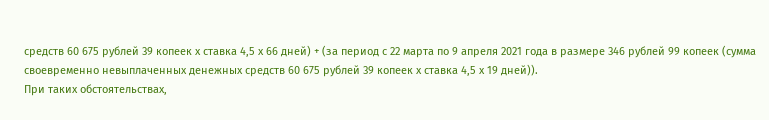средств 60 675 рублей 39 копеек х ставка 4,5 х 66 дней) + (за период с 22 марта по 9 апреля 2021 года в размере 346 рублей 99 копеек (сумма своевременно невыплаченных денежных средств 60 675 рублей 39 копеек х ставка 4,5 х 19 дней)).
При таких обстоятельствах,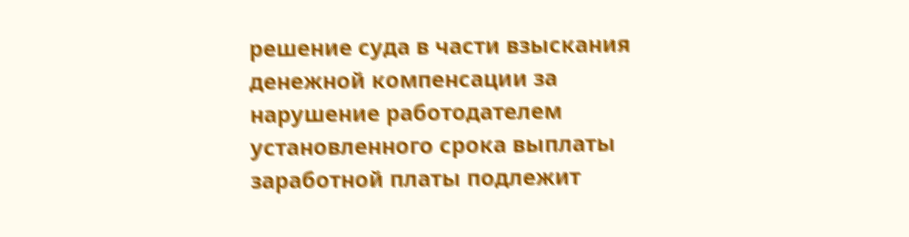решение суда в части взыскания денежной компенсации за нарушение работодателем установленного срока выплаты заработной платы подлежит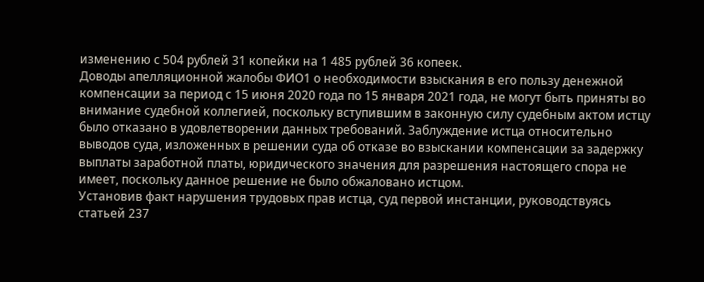изменению с 504 рублей 31 копейки на 1 485 рублей 36 копеек.
Доводы апелляционной жалобы ФИО1 о необходимости взыскания в его пользу денежной компенсации за период с 15 июня 2020 года по 15 января 2021 года, не могут быть приняты во внимание судебной коллегией, поскольку вступившим в законную силу судебным актом истцу было отказано в удовлетворении данных требований. Заблуждение истца относительно выводов суда, изложенных в решении суда об отказе во взыскании компенсации за задержку выплаты заработной платы, юридического значения для разрешения настоящего спора не имеет, поскольку данное решение не было обжаловано истцом.
Установив факт нарушения трудовых прав истца, суд первой инстанции, руководствуясь статьей 237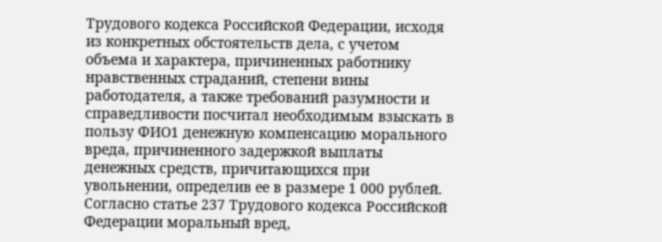Трудового кодекса Российской Федерации, исходя из конкретных обстоятельств дела, с учетом объема и характера, причиненных работнику нравственных страданий, степени вины работодателя, а также требований разумности и справедливости посчитал необходимым взыскать в пользу ФИО1 денежную компенсацию морального вреда, причиненного задержкой выплаты денежных средств, причитающихся при увольнении, определив ее в размере 1 000 рублей.
Согласно статье 237 Трудового кодекса Российской Федерации моральный вред,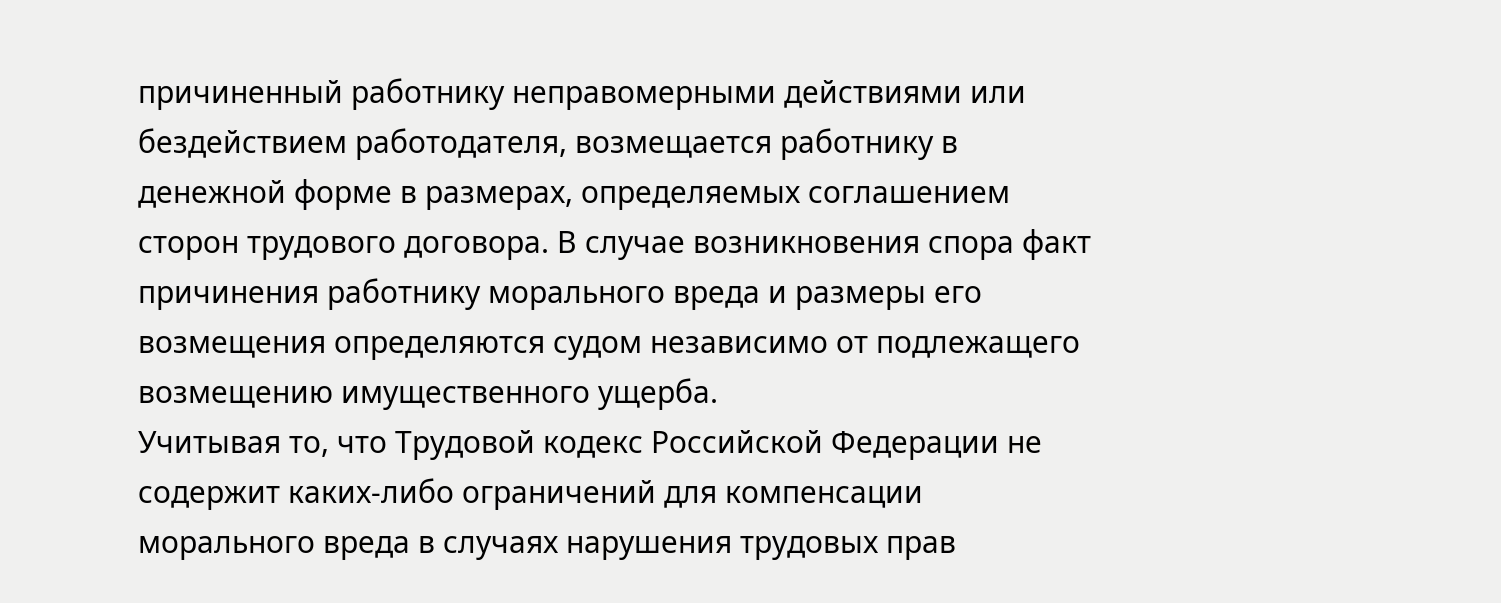причиненный работнику неправомерными действиями или бездействием работодателя, возмещается работнику в денежной форме в размерах, определяемых соглашением сторон трудового договора. В случае возникновения спора факт причинения работнику морального вреда и размеры его возмещения определяются судом независимо от подлежащего возмещению имущественного ущерба.
Учитывая то, что Трудовой кодекс Российской Федерации не содержит каких-либо ограничений для компенсации морального вреда в случаях нарушения трудовых прав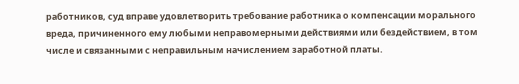работников, суд вправе удовлетворить требование работника о компенсации морального вреда, причиненного ему любыми неправомерными действиями или бездействием, в том числе и связанными с неправильным начислением заработной платы.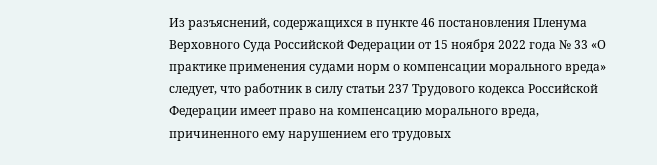Из разъяснений, содержащихся в пункте 46 постановления Пленума Верховного Суда Российской Федерации от 15 ноября 2022 года № 33 «О практике применения судами норм о компенсации морального вреда» следует, что работник в силу статьи 237 Трудового кодекса Российской Федерации имеет право на компенсацию морального вреда, причиненного ему нарушением его трудовых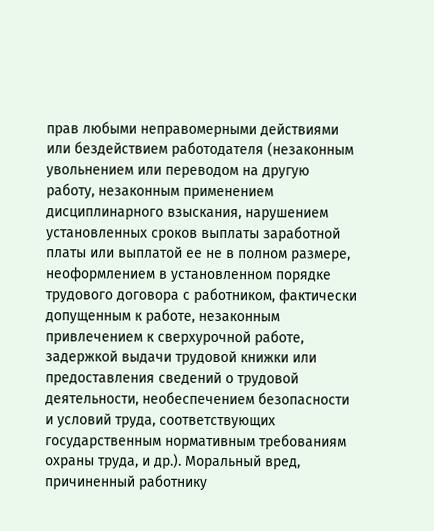прав любыми неправомерными действиями или бездействием работодателя (незаконным увольнением или переводом на другую работу, незаконным применением дисциплинарного взыскания, нарушением установленных сроков выплаты заработной платы или выплатой ее не в полном размере, неоформлением в установленном порядке трудового договора с работником, фактически допущенным к работе, незаконным привлечением к сверхурочной работе, задержкой выдачи трудовой книжки или предоставления сведений о трудовой деятельности, необеспечением безопасности и условий труда, соответствующих государственным нормативным требованиям охраны труда, и др.). Моральный вред, причиненный работнику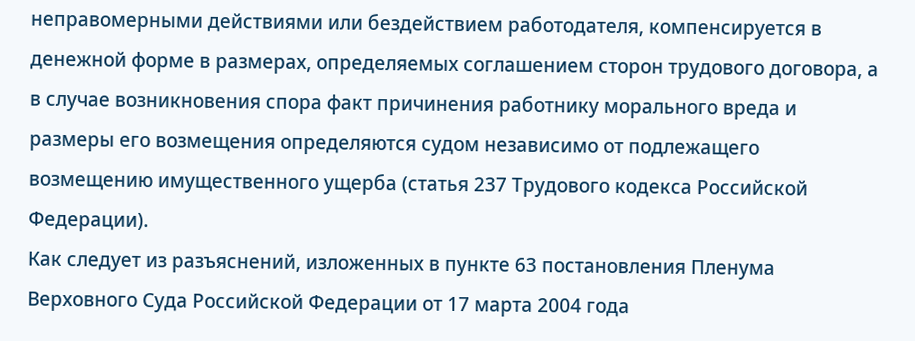неправомерными действиями или бездействием работодателя, компенсируется в денежной форме в размерах, определяемых соглашением сторон трудового договора, а в случае возникновения спора факт причинения работнику морального вреда и размеры его возмещения определяются судом независимо от подлежащего возмещению имущественного ущерба (статья 237 Трудового кодекса Российской Федерации).
Как следует из разъяснений, изложенных в пункте 63 постановления Пленума Верховного Суда Российской Федерации от 17 марта 2004 года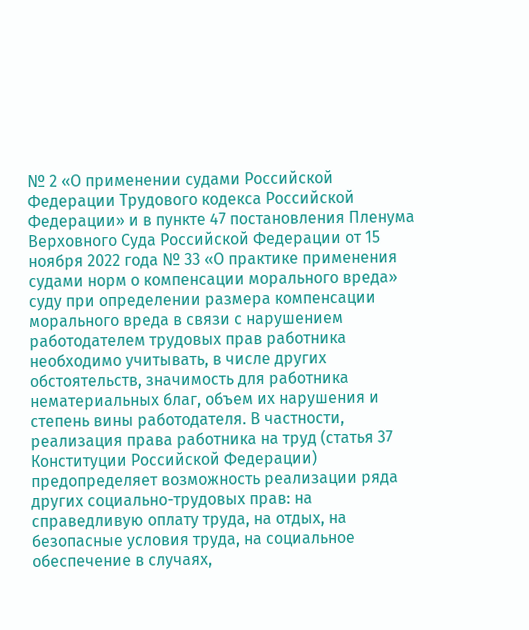№ 2 «О применении судами Российской Федерации Трудового кодекса Российской Федерации» и в пункте 47 постановления Пленума Верховного Суда Российской Федерации от 15 ноября 2022 года № 33 «О практике применения судами норм о компенсации морального вреда» суду при определении размера компенсации морального вреда в связи с нарушением работодателем трудовых прав работника необходимо учитывать, в числе других обстоятельств, значимость для работника нематериальных благ, объем их нарушения и степень вины работодателя. В частности, реализация права работника на труд (статья 37 Конституции Российской Федерации) предопределяет возможность реализации ряда других социально-трудовых прав: на справедливую оплату труда, на отдых, на безопасные условия труда, на социальное обеспечение в случаях,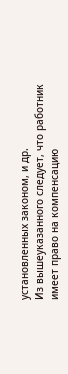установленных законом, и др.
Из вышеуказанного следует, что работник имеет право на компенсацию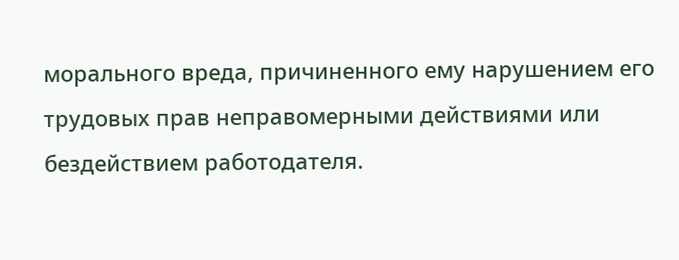морального вреда, причиненного ему нарушением его трудовых прав неправомерными действиями или бездействием работодателя.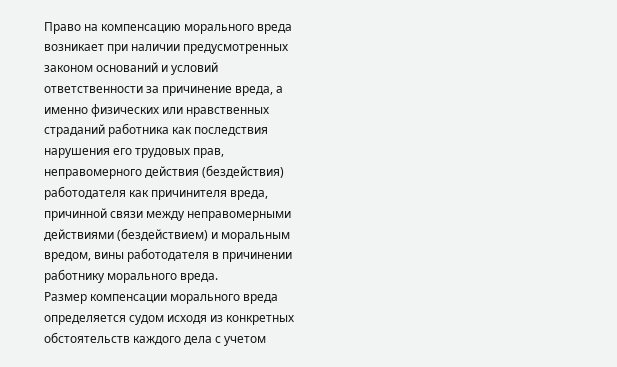Право на компенсацию морального вреда возникает при наличии предусмотренных законом оснований и условий ответственности за причинение вреда, а именно физических или нравственных страданий работника как последствия нарушения его трудовых прав, неправомерного действия (бездействия) работодателя как причинителя вреда, причинной связи между неправомерными действиями (бездействием) и моральным вредом, вины работодателя в причинении работнику морального вреда.
Размер компенсации морального вреда определяется судом исходя из конкретных обстоятельств каждого дела с учетом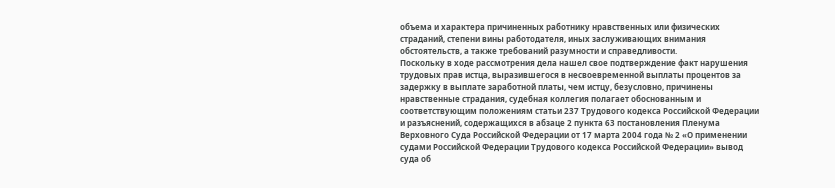объема и характера причиненных работнику нравственных или физических страданий, степени вины работодателя, иных заслуживающих внимания обстоятельств, а также требований разумности и справедливости.
Поскольку в ходе рассмотрения дела нашел свое подтверждение факт нарушения трудовых прав истца, выразившегося в несвоевременной выплаты процентов за задержку в выплате заработной платы, чем истцу, безусловно, причинены нравственные страдания, судебная коллегия полагает обоснованным и соответствующим положениям статьи 237 Трудового кодекса Российской Федерации и разъяснений, содержащихся в абзаце 2 пункта 63 постановления Пленума Верховного Суда Российской Федерации от 17 марта 2004 года № 2 «О применении судами Российской Федерации Трудового кодекса Российской Федерации» вывод суда об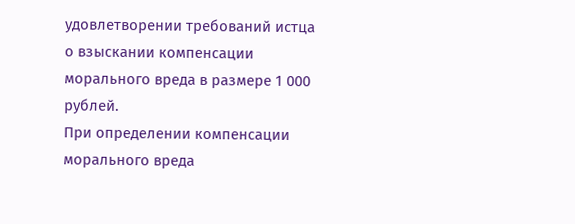удовлетворении требований истца о взыскании компенсации морального вреда в размере 1 000 рублей.
При определении компенсации морального вреда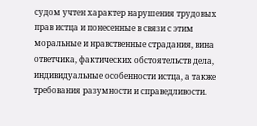судом учтен характер нарушения трудовых прав истца и понесенные в связи с этим моральные и нравственные страдания, вина ответчика, фактических обстоятельств дела, индивидуальные особенности истца, а также требования разумности и справедливости.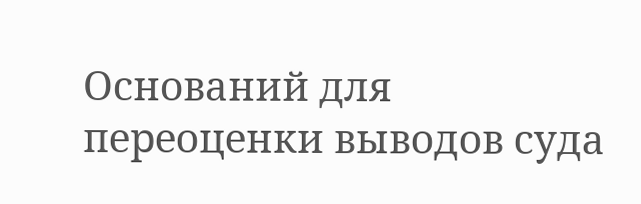Оснований для переоценки выводов суда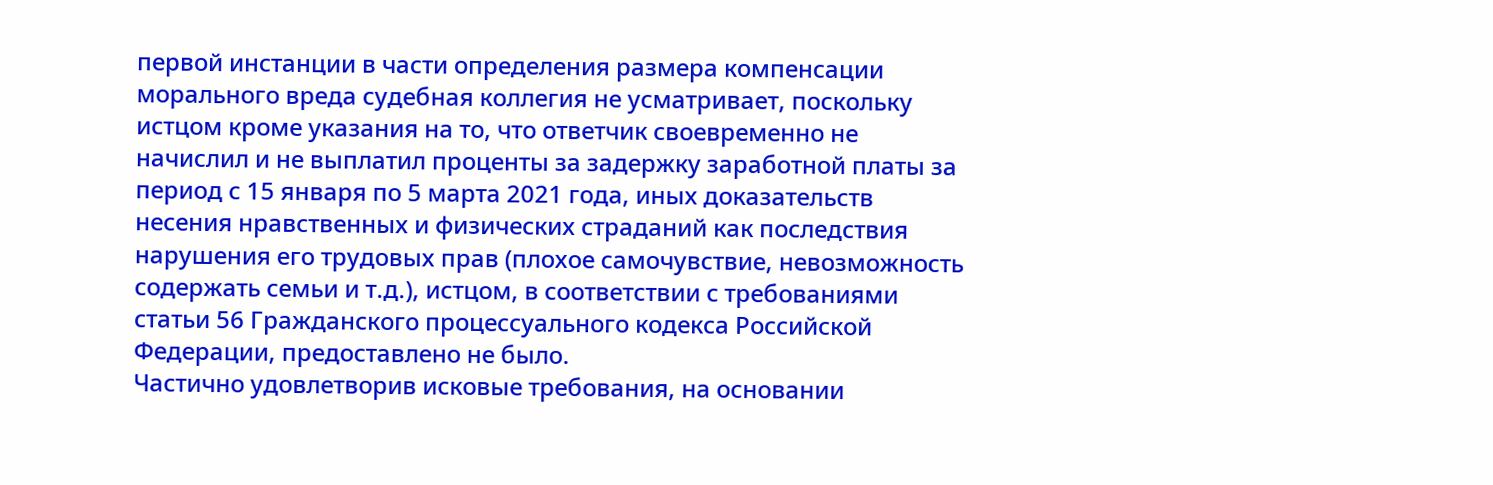первой инстанции в части определения размера компенсации морального вреда судебная коллегия не усматривает, поскольку истцом кроме указания на то, что ответчик своевременно не начислил и не выплатил проценты за задержку заработной платы за период с 15 января по 5 марта 2021 года, иных доказательств несения нравственных и физических страданий как последствия нарушения его трудовых прав (плохое самочувствие, невозможность содержать семьи и т.д.), истцом, в соответствии с требованиями статьи 56 Гражданского процессуального кодекса Российской Федерации, предоставлено не было.
Частично удовлетворив исковые требования, на основании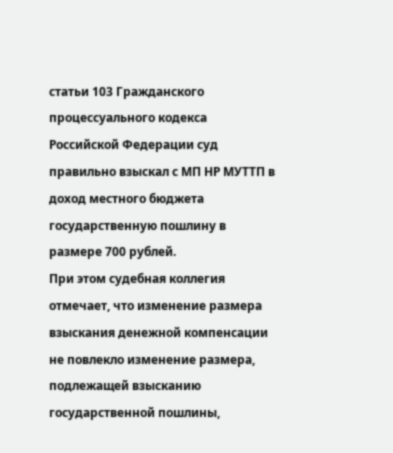статьи 103 Гражданского процессуального кодекса Российской Федерации суд правильно взыскал с МП НР МУТТП в доход местного бюджета государственную пошлину в размере 700 рублей.
При этом судебная коллегия отмечает, что изменение размера взыскания денежной компенсации не повлекло изменение размера, подлежащей взысканию государственной пошлины,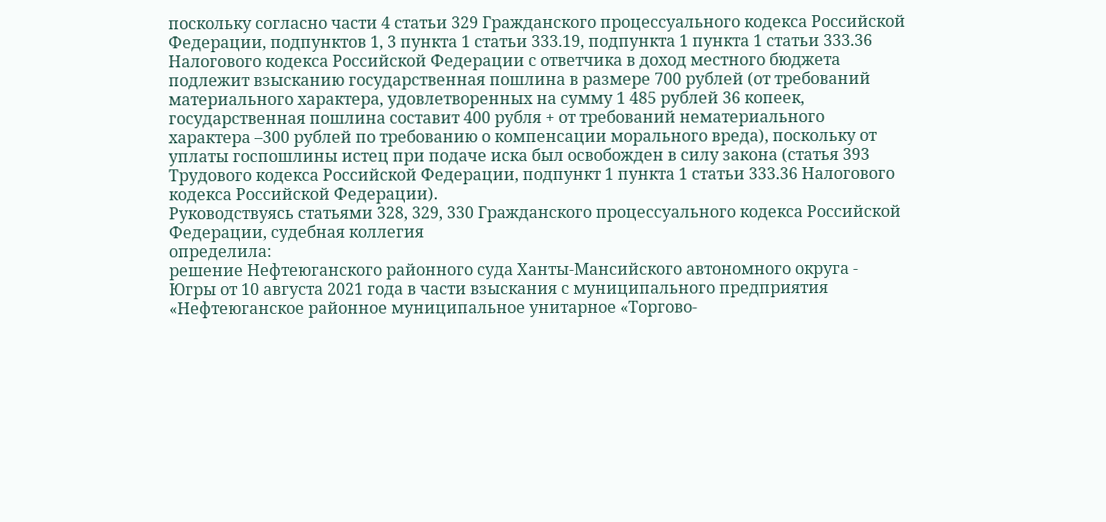поскольку согласно части 4 статьи 329 Гражданского процессуального кодекса Российской Федерации, подпунктов 1, 3 пункта 1 статьи 333.19, подпункта 1 пункта 1 статьи 333.36 Налогового кодекса Российской Федерации с ответчика в доход местного бюджета подлежит взысканию государственная пошлина в размере 700 рублей (от требований материального характера, удовлетворенных на сумму 1 485 рублей 36 копеек, государственная пошлина составит 400 рубля + от требований нематериального характера –300 рублей по требованию о компенсации морального вреда), поскольку от уплаты госпошлины истец при подаче иска был освобожден в силу закона (статья 393 Трудового кодекса Российской Федерации, подпункт 1 пункта 1 статьи 333.36 Налогового кодекса Российской Федерации).
Руководствуясь статьями 328, 329, 330 Гражданского процессуального кодекса Российской Федерации, судебная коллегия
определила:
решение Нефтеюганского районного суда Ханты-Мансийского автономного округа - Югры от 10 августа 2021 года в части взыскания с муниципального предприятия «Нефтеюганское районное муниципальное унитарное «Торгово-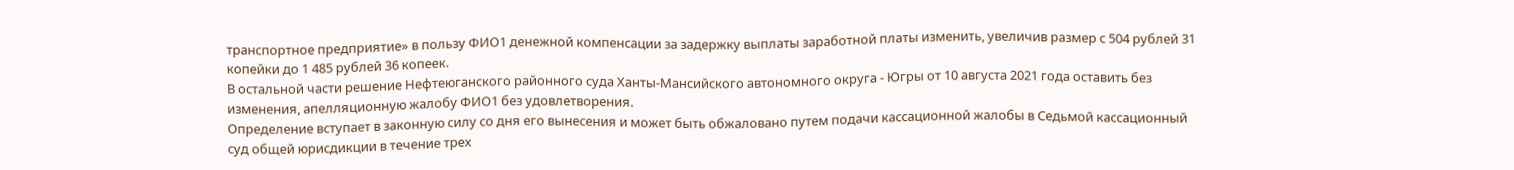транспортное предприятие» в пользу ФИО1 денежной компенсации за задержку выплаты заработной платы изменить, увеличив размер с 504 рублей 31 копейки до 1 485 рублей 36 копеек.
В остальной части решение Нефтеюганского районного суда Ханты-Мансийского автономного округа - Югры от 10 августа 2021 года оставить без изменения, апелляционную жалобу ФИО1 без удовлетворения.
Определение вступает в законную силу со дня его вынесения и может быть обжаловано путем подачи кассационной жалобы в Седьмой кассационный суд общей юрисдикции в течение трех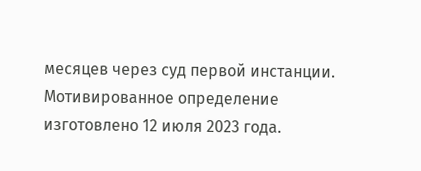месяцев через суд первой инстанции.
Мотивированное определение изготовлено 12 июля 2023 года.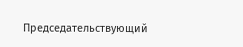Председательствующий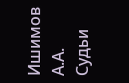Ишимов А.А.
Судьи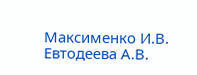Максименко И.В.
Евтодеева А.В.